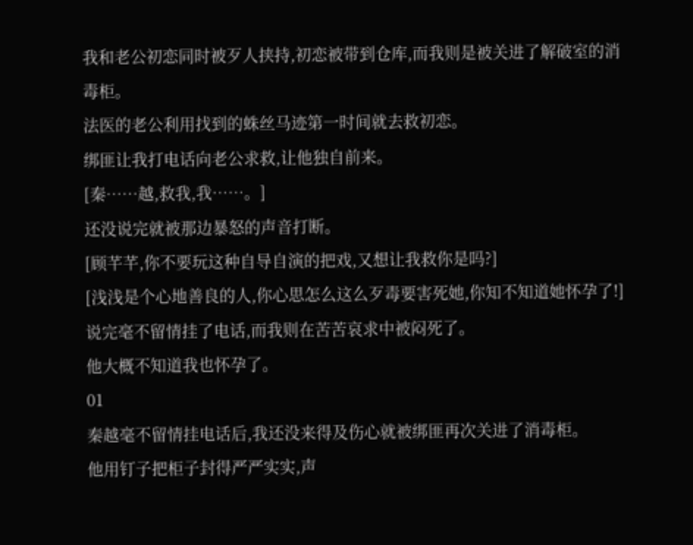我和老公初恋同时被歹人挟持,初恋被带到仓库,而我则是被关进了解破室的消毒柜。
法医的老公利用找到的蛛丝马迹第一时间就去救初恋。
绑匪让我打电话向老公求救,让他独自前来。
[秦……越,救我,我……。]
还没说完就被那边暴怒的声音打断。
[顾芊芊,你不要玩这种自导自演的把戏,又想让我救你是吗?]
[浅浅是个心地善良的人,你心思怎么这么歹毒要害死她,你知不知道她怀孕了!]
说完毫不留情挂了电话,而我则在苦苦哀求中被闷死了。
他大概不知道我也怀孕了。
01
秦越毫不留情挂电话后,我还没来得及伤心就被绑匪再次关进了消毒柜。
他用钉子把柜子封得严严实实,声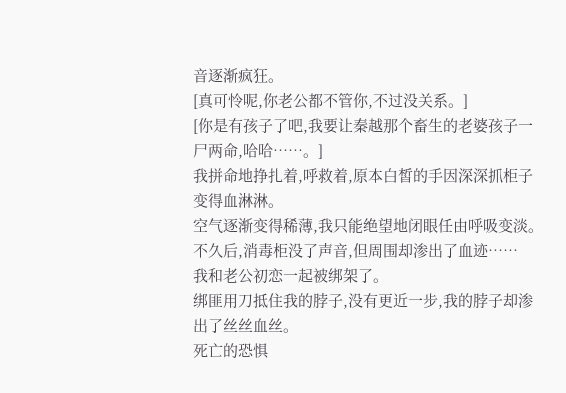音逐渐疯狂。
[真可怜呢,你老公都不管你,不过没关系。]
[你是有孩子了吧,我要让秦越那个畜生的老婆孩子一尸两命,哈哈……。]
我拼命地挣扎着,呼救着,原本白皙的手因深深抓柜子变得血淋淋。
空气逐渐变得稀薄,我只能绝望地闭眼任由呼吸变淡。
不久后,消毒柜没了声音,但周围却渗出了血迹……
我和老公初恋一起被绑架了。
绑匪用刀抵住我的脖子,没有更近一步,我的脖子却渗出了丝丝血丝。
死亡的恐惧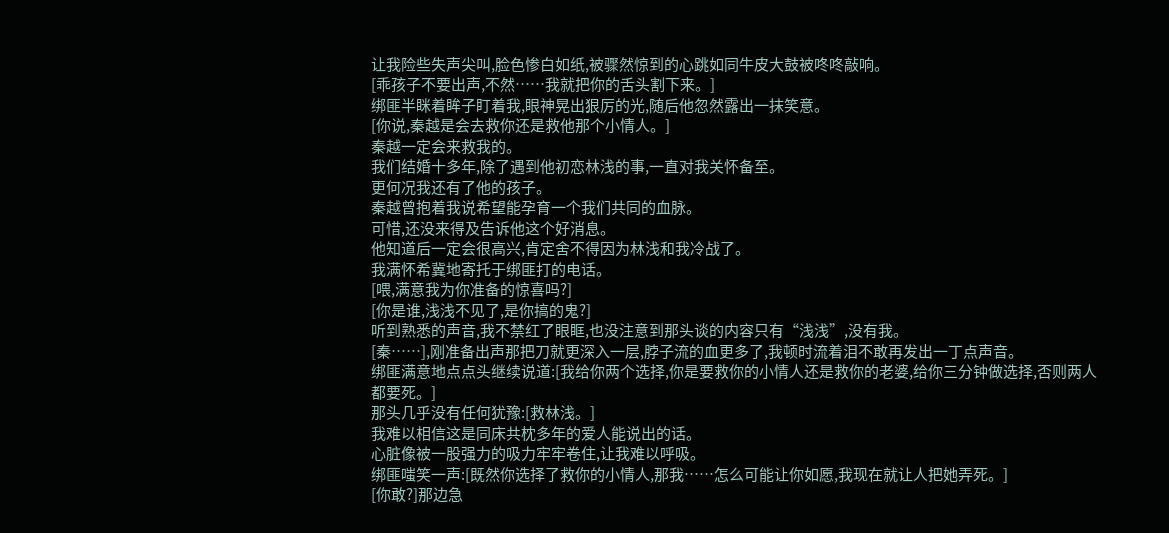让我险些失声尖叫,脸色惨白如纸,被骤然惊到的心跳如同牛皮大鼓被咚咚敲响。
[乖孩子不要出声,不然……我就把你的舌头割下来。]
绑匪半眯着眸子盯着我,眼神晃出狠厉的光,随后他忽然露出一抹笑意。
[你说,秦越是会去救你还是救他那个小情人。]
秦越一定会来救我的。
我们结婚十多年,除了遇到他初恋林浅的事,一直对我关怀备至。
更何况我还有了他的孩子。
秦越曾抱着我说希望能孕育一个我们共同的血脉。
可惜,还没来得及告诉他这个好消息。
他知道后一定会很高兴,肯定舍不得因为林浅和我冷战了。
我满怀希冀地寄托于绑匪打的电话。
[喂,满意我为你准备的惊喜吗?]
[你是谁,浅浅不见了,是你搞的鬼?]
听到熟悉的声音,我不禁红了眼眶,也没注意到那头谈的内容只有“浅浅”,没有我。
[秦……],刚准备出声那把刀就更深入一层,脖子流的血更多了,我顿时流着泪不敢再发出一丁点声音。
绑匪满意地点点头继续说道:[我给你两个选择,你是要救你的小情人还是救你的老婆,给你三分钟做选择,否则两人都要死。]
那头几乎没有任何犹豫:[救林浅。]
我难以相信这是同床共枕多年的爱人能说出的话。
心脏像被一股强力的吸力牢牢卷住,让我难以呼吸。
绑匪嗤笑一声:[既然你选择了救你的小情人,那我……怎么可能让你如愿,我现在就让人把她弄死。]
[你敢?]那边急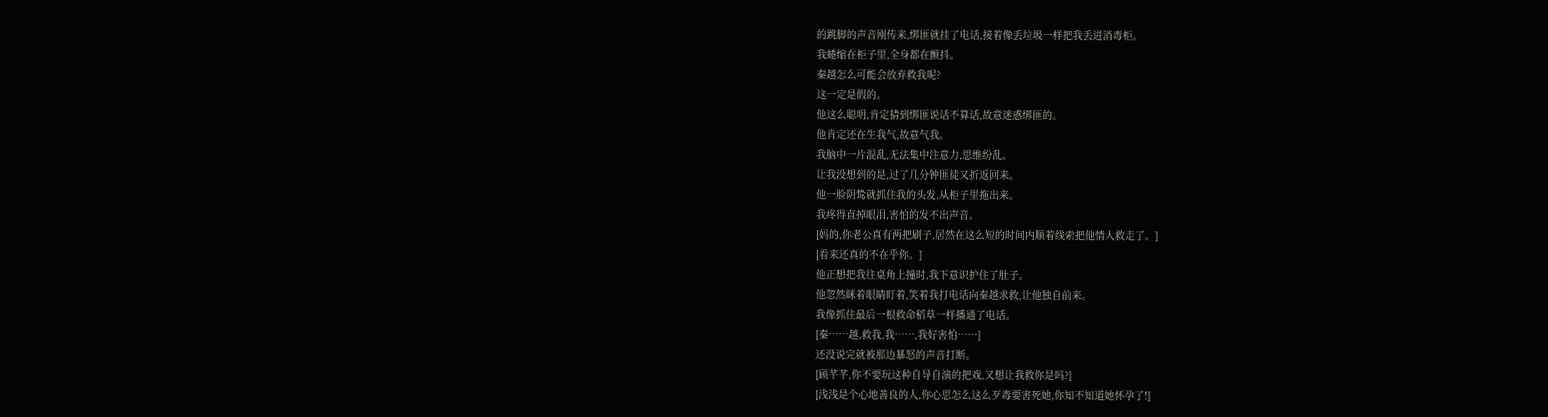的跳脚的声音刚传来,绑匪就挂了电话,接着像丢垃圾一样把我丢进消毒柜。
我蜷缩在柜子里,全身都在颤抖。
秦越怎么可能会放弃救我呢?
这一定是假的。
他这么聪明,肯定猜到绑匪说话不算话,故意迷惑绑匪的。
他肯定还在生我气,故意气我。
我脑中一片混乱,无法集中注意力,思维纷乱。
让我没想到的是,过了几分钟匪徒又折返回来。
他一脸阴鸷就抓住我的头发,从柜子里拖出来。
我疼得直掉眼泪,害怕的发不出声音。
[妈的,你老公真有两把刷子,居然在这么短的时间内顺着线索把他情人救走了。]
[看来还真的不在乎你。]
他正想把我往桌角上撞时,我下意识护住了肚子。
他忽然眯着眼睛盯着,笑着我打电话向秦越求救,让他独自前来。
我像抓住最后一根救命稻草一样播通了电话。
[秦……越,救我,我……,我好害怕……]
还没说完就被那边暴怒的声音打断。
[顾芊芊,你不要玩这种自导自演的把戏,又想让我救你是吗?]
[浅浅是个心地善良的人,你心思怎么这么歹毒要害死她,你知不知道她怀孕了!]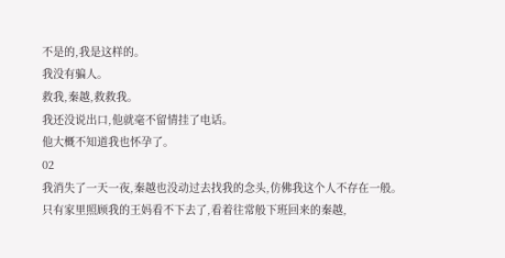不是的,我是这样的。
我没有骗人。
救我,秦越,救救我。
我还没说出口,他就毫不留情挂了电话。
他大概不知道我也怀孕了。
02
我消失了一天一夜,秦越也没动过去找我的念头,仿佛我这个人不存在一般。
只有家里照顾我的王妈看不下去了,看着往常般下班回来的秦越,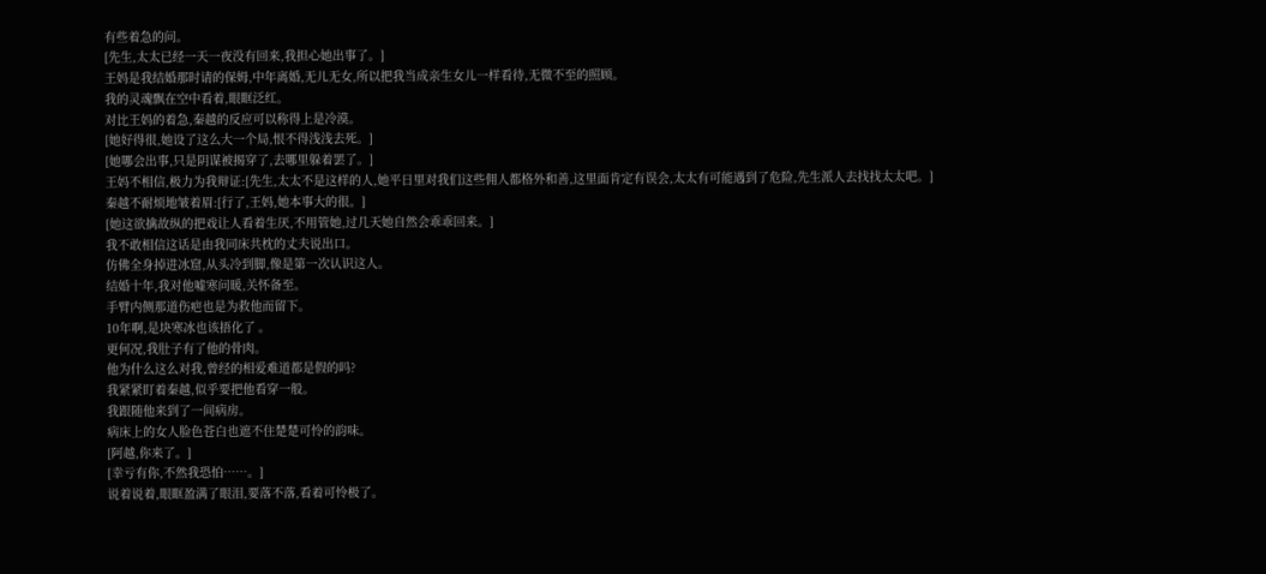有些着急的问。
[先生,太太已经一天一夜没有回来,我担心她出事了。]
王妈是我结婚那时请的保姆,中年离婚,无儿无女,所以把我当成亲生女儿一样看待,无微不至的照顾。
我的灵魂飘在空中看着,眼眶泛红。
对比王妈的着急,秦越的反应可以称得上是冷漠。
[她好得很,她设了这么大一个局,恨不得浅浅去死。]
[她哪会出事,只是阴谋被揭穿了,去哪里躲着罢了。]
王妈不相信,极力为我辩证:[先生,太太不是这样的人,她平日里对我们这些佣人都格外和善,这里面肯定有误会,太太有可能遇到了危险,先生派人去找找太太吧。]
秦越不耐烦地皱着眉:[行了,王妈,她本事大的很。]
[她这欲擒故纵的把戏让人看着生厌,不用管她,过几天她自然会乖乖回来。]
我不敢相信这话是由我同床共枕的丈夫说出口。
仿佛全身掉进冰窟,从头冷到脚,像是第一次认识这人。
结婚十年,我对他嘘寒问暖,关怀备至。
手臂内侧那道伤疤也是为救他而留下。
10年啊,是块寒冰也该捂化了 。
更何况,我肚子有了他的骨肉。
他为什么这么对我,曾经的相爱难道都是假的吗?
我紧紧盯着秦越,似乎要把他看穿一般。
我跟随他来到了一间病房。
病床上的女人脸色苍白也遮不住楚楚可怜的韵味。
[阿越,你来了。]
[幸亏有你,不然我恐怕……。]
说着说着,眼眶盈满了眼泪,要落不落,看着可怜极了。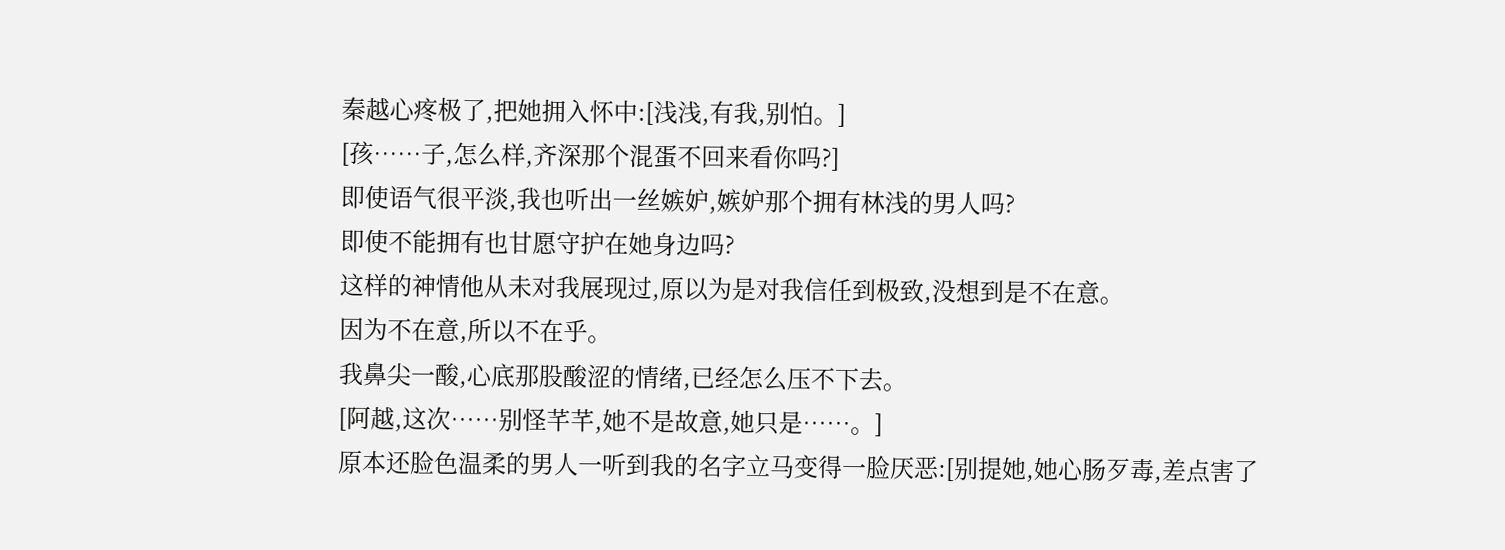秦越心疼极了,把她拥入怀中:[浅浅,有我,别怕。]
[孩……子,怎么样,齐深那个混蛋不回来看你吗?]
即使语气很平淡,我也听出一丝嫉妒,嫉妒那个拥有林浅的男人吗?
即使不能拥有也甘愿守护在她身边吗?
这样的神情他从未对我展现过,原以为是对我信任到极致,没想到是不在意。
因为不在意,所以不在乎。
我鼻尖一酸,心底那股酸涩的情绪,已经怎么压不下去。
[阿越,这次……别怪芊芊,她不是故意,她只是……。]
原本还脸色温柔的男人一听到我的名字立马变得一脸厌恶:[别提她,她心肠歹毒,差点害了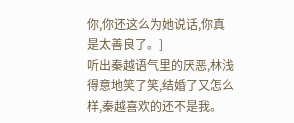你,你还这么为她说话,你真是太善良了。]
听出秦越语气里的厌恶,林浅得意地笑了笑,结婚了又怎么样,秦越喜欢的还不是我。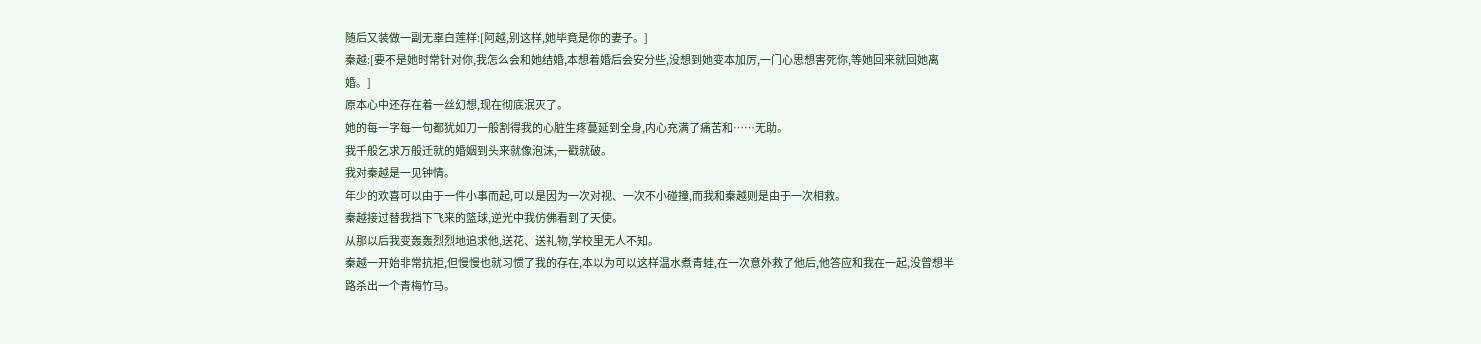随后又装做一副无辜白莲样:[阿越,别这样,她毕竟是你的妻子。]
秦越:[要不是她时常针对你,我怎么会和她结婚,本想着婚后会安分些,没想到她变本加厉,一门心思想害死你,等她回来就回她离婚。]
原本心中还存在着一丝幻想,现在彻底泯灭了。
她的每一字每一句都犹如刀一般割得我的心脏生疼蔓延到全身,内心充满了痛苦和……无助。
我千般乞求万般迁就的婚姻到头来就像泡沫,一戳就破。
我对秦越是一见钟情。
年少的欢喜可以由于一件小事而起,可以是因为一次对视、一次不小碰撞,而我和秦越则是由于一次相救。
秦越接过替我挡下飞来的篮球,逆光中我仿佛看到了天使。
从那以后我变轰轰烈烈地追求他,送花、送礼物,学校里无人不知。
秦越一开始非常抗拒,但慢慢也就习惯了我的存在,本以为可以这样温水煮青蛙,在一次意外救了他后,他答应和我在一起,没曾想半路杀出一个青梅竹马。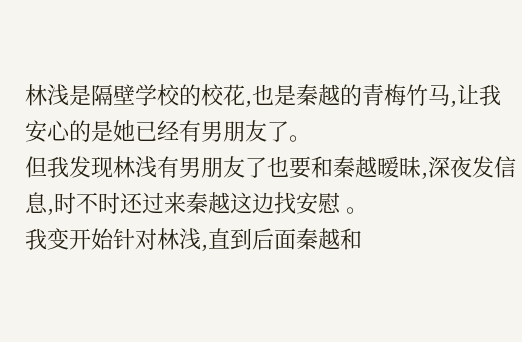林浅是隔壁学校的校花,也是秦越的青梅竹马,让我安心的是她已经有男朋友了。
但我发现林浅有男朋友了也要和秦越暧昧,深夜发信息,时不时还过来秦越这边找安慰 。
我变开始针对林浅,直到后面秦越和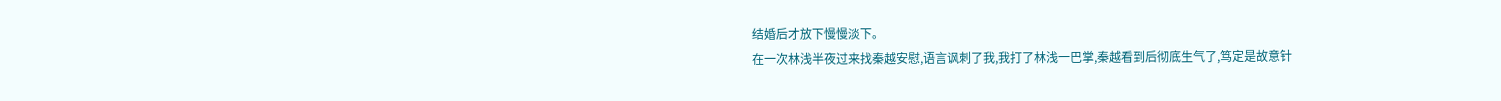结婚后才放下慢慢淡下。
在一次林浅半夜过来找秦越安慰,语言讽刺了我,我打了林浅一巴掌,秦越看到后彻底生气了,笃定是故意针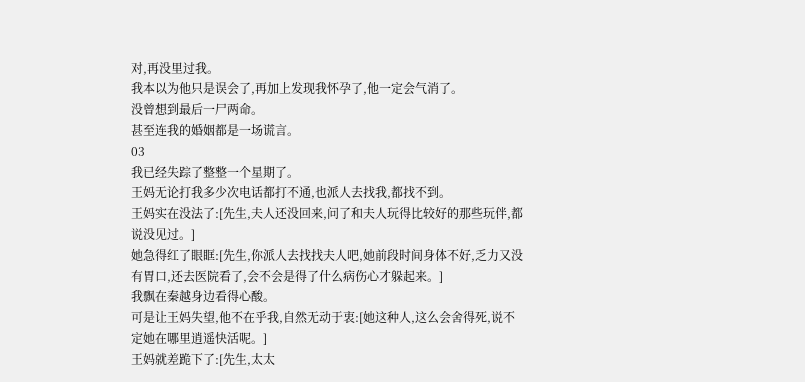对,再没里过我。
我本以为他只是误会了,再加上发现我怀孕了,他一定会气消了。
没曾想到最后一尸两命。
甚至连我的婚姻都是一场谎言。
03
我已经失踪了整整一个星期了。
王妈无论打我多少次电话都打不通,也派人去找我,都找不到。
王妈实在没法了:[先生,夫人还没回来,问了和夫人玩得比较好的那些玩伴,都说没见过。]
她急得红了眼眶:[先生,你派人去找找夫人吧,她前段时间身体不好,乏力又没有胃口,还去医院看了,会不会是得了什么病伤心才躲起来。]
我飘在秦越身边看得心酸。
可是让王妈失望,他不在乎我,自然无动于衷:[她这种人,这么会舍得死,说不定她在哪里逍遥快活呢。]
王妈就差跪下了:[先生,太太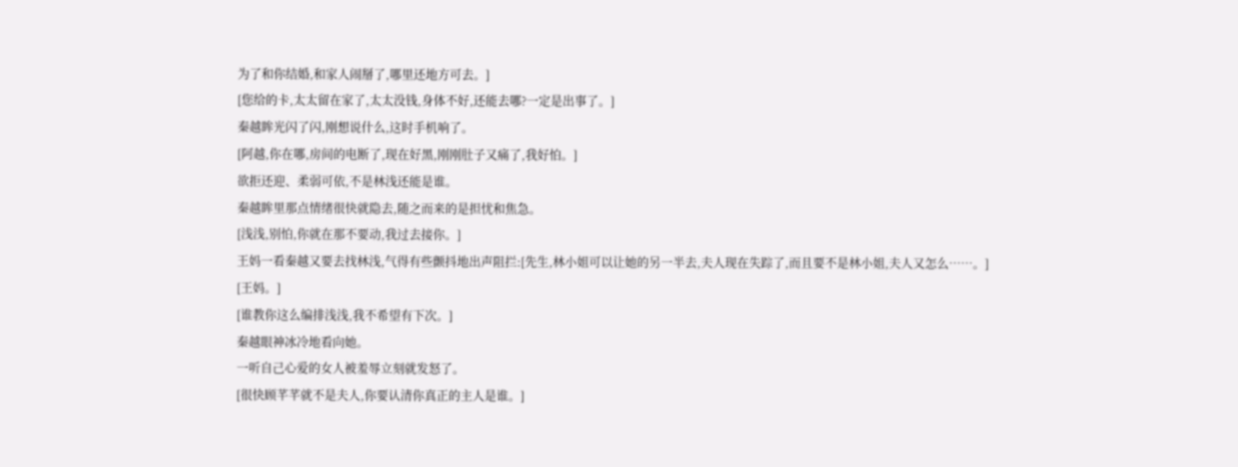为了和你结婚,和家人闹掰了,哪里还地方可去。]
[您给的卡,太太留在家了,太太没钱,身体不好,还能去哪?一定是出事了。]
秦越眸光闪了闪,刚想说什么,这时手机响了。
[阿越,你在哪,房间的电断了,现在好黑,刚刚肚子又痛了,我好怕。]
欲拒还迎、柔弱可依,不是林浅还能是谁。
秦越眸里那点情绪很快就隐去,随之而来的是担忧和焦急。
[浅浅,别怕,你就在那不要动,我过去接你。]
王妈一看秦越又要去找林浅,气得有些颤抖地出声阻拦:[先生,林小姐可以让她的另一半去,夫人现在失踪了,而且要不是林小姐,夫人又怎么……。]
[王妈。]
[谁教你这么编排浅浅,我不希望有下次。]
秦越眼神冰冷地看向她。
一听自己心爱的女人被羞辱立刻就发怒了。
[很快顾芊芊就不是夫人,你要认清你真正的主人是谁。]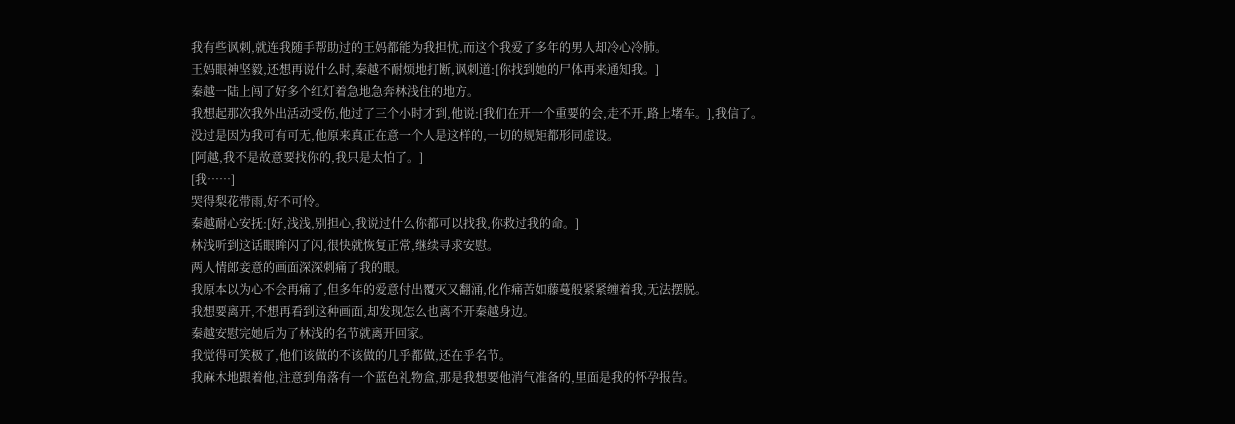我有些讽刺,就连我随手帮助过的王妈都能为我担忧,而这个我爱了多年的男人却冷心冷肺。
王妈眼神坚毅,还想再说什么时,秦越不耐烦地打断,讽刺道:[你找到她的尸体再来通知我。]
秦越一陆上闯了好多个红灯着急地急奔林浅住的地方。
我想起那次我外出活动受伤,他过了三个小时才到,他说:[我们在开一个重要的会,走不开,路上堵车。],我信了。
没过是因为我可有可无,他原来真正在意一个人是这样的,一切的规矩都形同虚设。
[阿越,我不是故意要找你的,我只是太怕了。]
[我……]
哭得梨花带雨,好不可怜。
秦越耐心安抚:[好,浅浅,别担心,我说过什么你都可以找我,你救过我的命。]
林浅听到这话眼眸闪了闪,很快就恢复正常,继续寻求安慰。
两人情郎妾意的画面深深刺痛了我的眼。
我原本以为心不会再痛了,但多年的爱意付出覆灭又翻涌,化作痛苦如藤蔓般紧紧缠着我,无法摆脱。
我想要离开,不想再看到这种画面,却发现怎么也离不开秦越身边。
秦越安慰完她后为了林浅的名节就离开回家。
我觉得可笑极了,他们该做的不该做的几乎都做,还在乎名节。
我麻木地跟着他,注意到角落有一个蓝色礼物盒,那是我想要他消气准备的,里面是我的怀孕报告。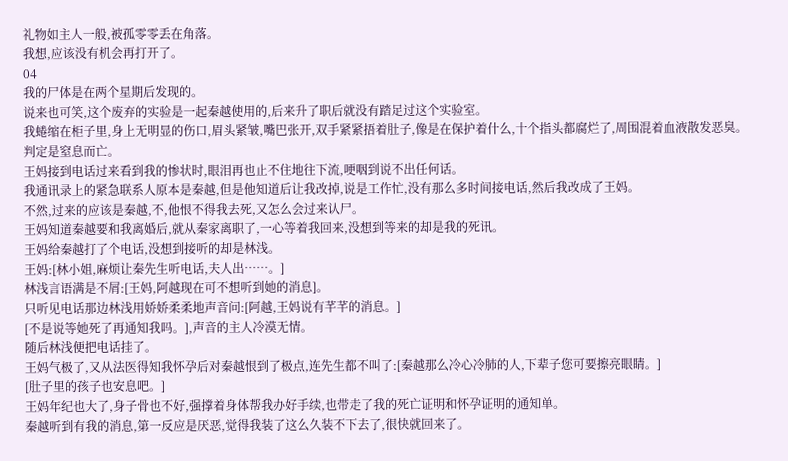礼物如主人一般,被孤零零丢在角落。
我想,应该没有机会再打开了。
04
我的尸体是在两个星期后发现的。
说来也可笑,这个废弃的实验是一起秦越使用的,后来升了职后就没有踏足过这个实验室。
我蜷缩在柜子里,身上无明显的伤口,眉头紧皱,嘴巴张开,双手紧紧捂着肚子,像是在保护着什么,十个指头都腐烂了,周围混着血液散发恶臭。
判定是窒息而亡。
王妈接到电话过来看到我的惨状时,眼泪再也止不住地往下流,哽咽到说不出任何话。
我通讯录上的紧急联系人原本是秦越,但是他知道后让我改掉,说是工作忙,没有那么多时间接电话,然后我改成了王妈。
不然,过来的应该是秦越,不,他恨不得我去死,又怎么会过来认尸。
王妈知道秦越要和我离婚后,就从秦家离职了,一心等着我回来,没想到等来的却是我的死讯。
王妈给秦越打了个电话,没想到接听的却是林浅。
王妈:[林小姐,麻烦让秦先生听电话,夫人出……。]
林浅言语满是不屑:[王妈,阿越现在可不想听到她的消息]。
只听见电话那边林浅用娇娇柔柔地声音问:[阿越,王妈说有芊芊的消息。]
[不是说等她死了再通知我吗。],声音的主人冷漠无情。
随后林浅便把电话挂了。
王妈气极了,又从法医得知我怀孕后对秦越恨到了极点,连先生都不叫了:[秦越那么冷心冷肺的人,下辈子您可要擦亮眼睛。]
[肚子里的孩子也安息吧。]
王妈年纪也大了,身子骨也不好,强撑着身体帮我办好手续,也带走了我的死亡证明和怀孕证明的通知单。
秦越听到有我的消息,第一反应是厌恶,觉得我装了这么久装不下去了,很快就回来了。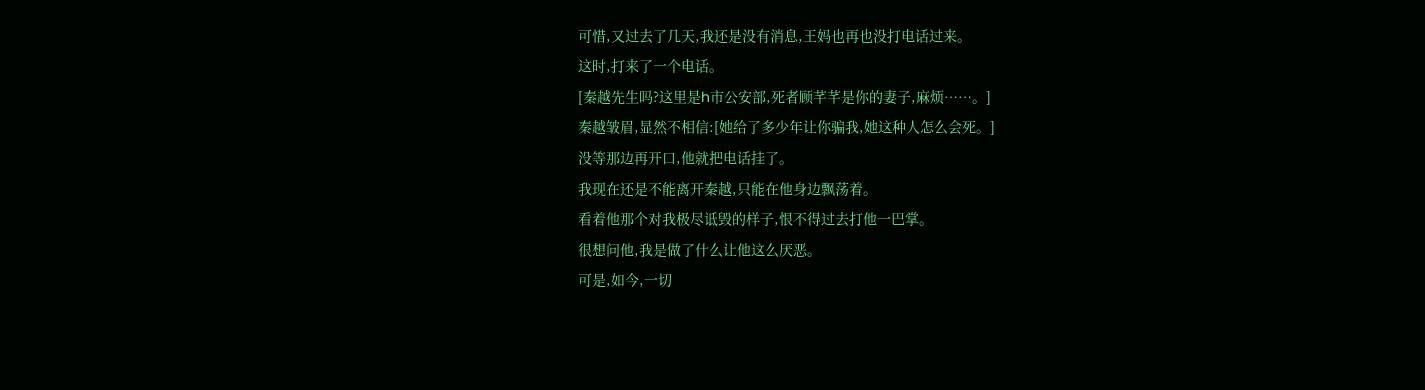可惜,又过去了几天,我还是没有消息,王妈也再也没打电话过来。
这时,打来了一个电话。
[秦越先生吗?这里是h市公安部,死者顾芊芊是你的妻子,麻烦……。]
秦越皱眉,显然不相信:[她给了多少年让你骗我,她这种人怎么会死。]
没等那边再开口,他就把电话挂了。
我现在还是不能离开秦越,只能在他身边飘荡着。
看着他那个对我极尽诋毁的样子,恨不得过去打他一巴掌。
很想问他,我是做了什么让他这么厌恶。
可是,如今,一切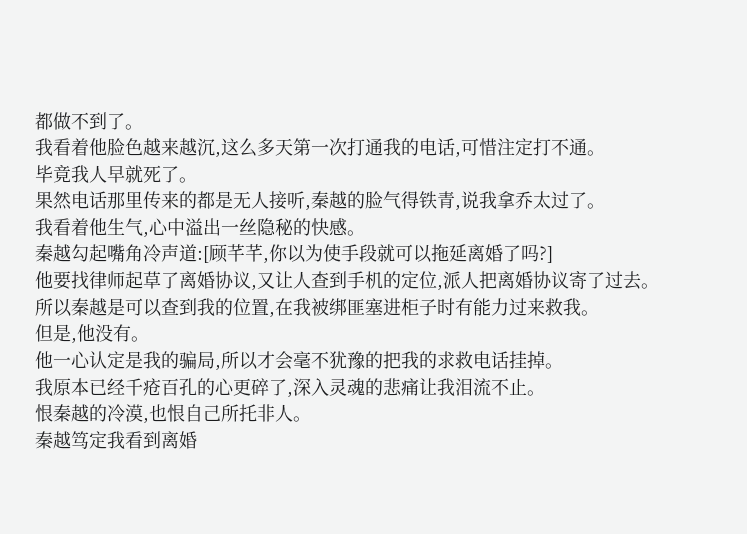都做不到了。
我看着他脸色越来越沉,这么多天第一次打通我的电话,可惜注定打不通。
毕竟我人早就死了。
果然电话那里传来的都是无人接听,秦越的脸气得铁青,说我拿乔太过了。
我看着他生气,心中溢出一丝隐秘的快感。
秦越勾起嘴角冷声道:[顾芊芊,你以为使手段就可以拖延离婚了吗?]
他要找律师起草了离婚协议,又让人查到手机的定位,派人把离婚协议寄了过去。
所以秦越是可以查到我的位置,在我被绑匪塞进柜子时有能力过来救我。
但是,他没有。
他一心认定是我的骗局,所以才会毫不犹豫的把我的求救电话挂掉。
我原本已经千疮百孔的心更碎了,深入灵魂的悲痛让我泪流不止。
恨秦越的冷漠,也恨自己所托非人。
秦越笃定我看到离婚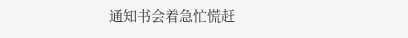通知书会着急忙慌赶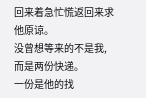回来着急忙慌返回来求他原谅。
没曾想等来的不是我,而是两份快递。
一份是他的找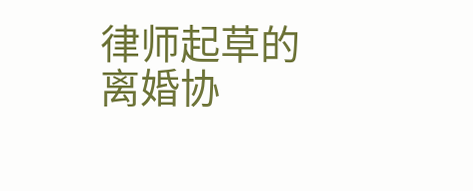律师起草的离婚协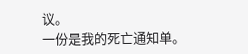议。
一份是我的死亡通知单。